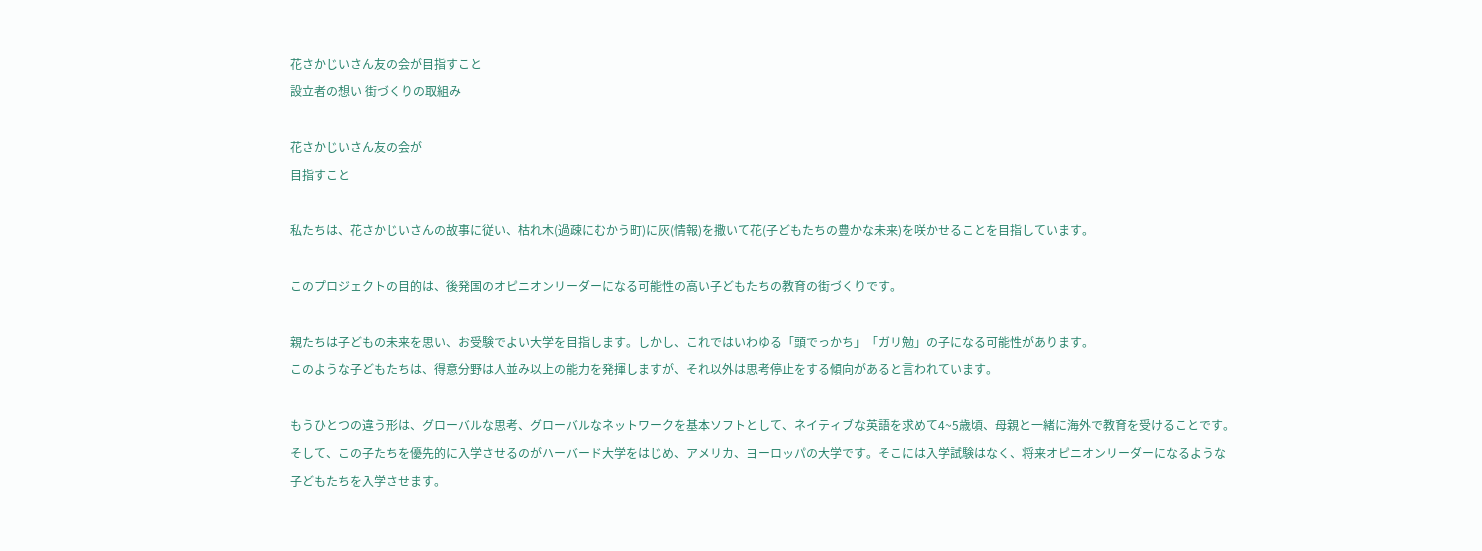花さかじいさん友の会が目指すこと
設立者の想い 街づくりの取組み

花さかじいさん友の会が
目指すこと

私たちは、花さかじいさんの故事に従い、枯れ木(過疎にむかう町)に灰(情報)を撒いて花(子どもたちの豊かな未来)を咲かせることを目指しています。

このプロジェクトの目的は、後発国のオピニオンリーダーになる可能性の高い子どもたちの教育の街づくりです。

親たちは子どもの未来を思い、お受験でよい大学を目指します。しかし、これではいわゆる「頭でっかち」「ガリ勉」の子になる可能性があります。
このような子どもたちは、得意分野は人並み以上の能力を発揮しますが、それ以外は思考停止をする傾向があると言われています。

もうひとつの違う形は、グローバルな思考、グローバルなネットワークを基本ソフトとして、ネイティブな英語を求めて4~5歳頃、母親と一緒に海外で教育を受けることです。そして、この子たちを優先的に入学させるのがハーバード大学をはじめ、アメリカ、ヨーロッパの大学です。そこには入学試験はなく、将来オピニオンリーダーになるような子どもたちを入学させます。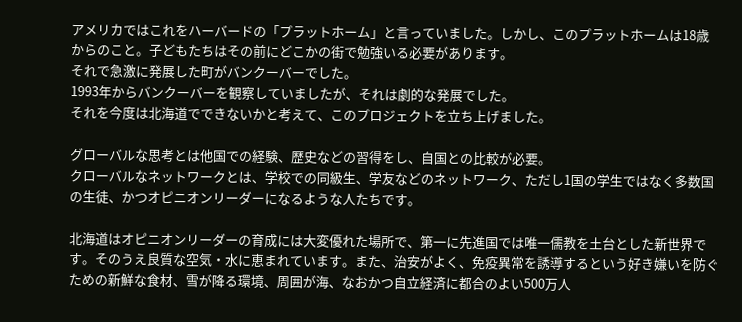アメリカではこれをハーバードの「プラットホーム」と言っていました。しかし、このプラットホームは18歳からのこと。子どもたちはその前にどこかの街で勉強いる必要があります。
それで急激に発展した町がバンクーバーでした。
1993年からバンクーバーを観察していましたが、それは劇的な発展でした。
それを今度は北海道でできないかと考えて、このプロジェクトを立ち上げました。

グローバルな思考とは他国での経験、歴史などの習得をし、自国との比較が必要。
クローバルなネットワークとは、学校での同級生、学友などのネットワーク、ただし1国の学生ではなく多数国の生徒、かつオピニオンリーダーになるような人たちです。

北海道はオピニオンリーダーの育成には大変優れた場所で、第一に先進国では唯一儒教を土台とした新世界です。そのうえ良質な空気・水に恵まれています。また、治安がよく、免疫異常を誘導するという好き嫌いを防ぐための新鮮な食材、雪が降る環境、周囲が海、なおかつ自立経済に都合のよい500万人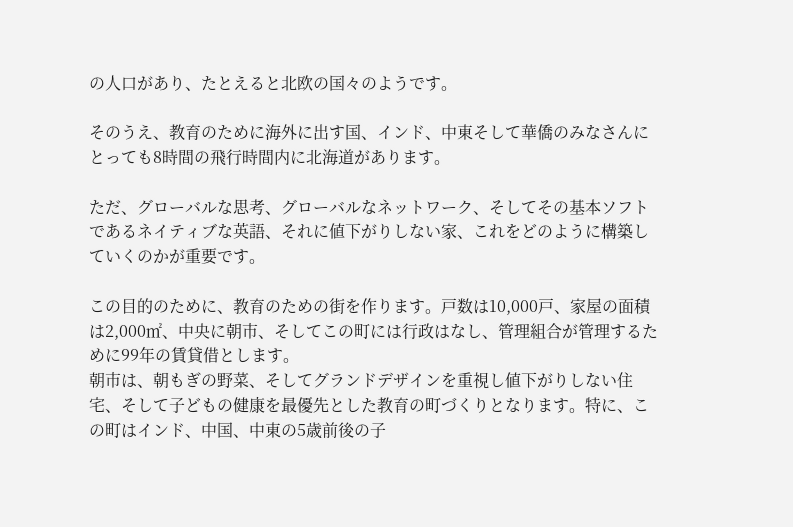の人口があり、たとえると北欧の国々のようです。

そのうえ、教育のために海外に出す国、インド、中東そして華僑のみなさんにとっても8時間の飛行時間内に北海道があります。

ただ、グローバルな思考、グローバルなネットワーク、そしてその基本ソフトであるネイティブな英語、それに値下がりしない家、これをどのように構築していくのかが重要です。

この目的のために、教育のための街を作ります。戸数は10,000戸、家屋の面積は2,000㎡、中央に朝市、そしてこの町には行政はなし、管理組合が管理するために99年の賃貸借とします。
朝市は、朝もぎの野菜、そしてグランドデザインを重視し値下がりしない住宅、そして子どもの健康を最優先とした教育の町づくりとなります。特に、この町はインド、中国、中東の5歳前後の子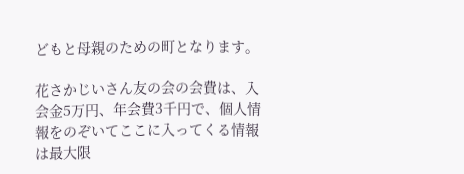どもと母親のための町となります。

花さかじいさん友の会の会費は、入会金5万円、年会費3千円で、個人情報をのぞいてここに入ってくる情報は最大限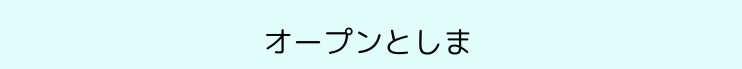オープンとしま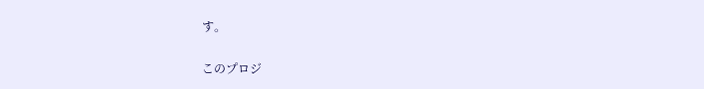す。

このプロジ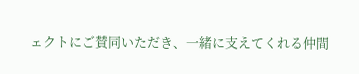ェクトにご賛同いただき、一緒に支えてくれる仲間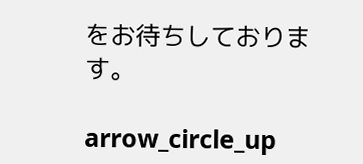をお待ちしております。

arrow_circle_up